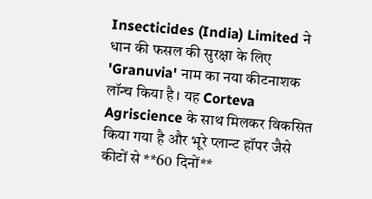Insecticides (India) Limited ने धान की फसल की सुरक्षा के लिए 'Granuvia' नाम का नया कीटनाशक लॉन्च किया है। यह Corteva Agriscience के साथ मिलकर विकसित किया गया है और भूरे प्लान्ट हॉपर जैसे कीटों से **60 दिनों**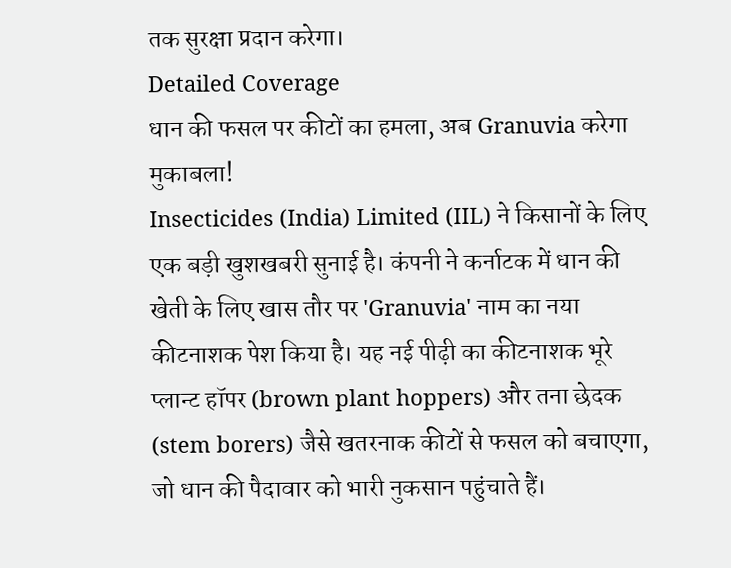तक सुरक्षा प्रदान करेगा।
Detailed Coverage
धान की फसल पर कीटों का हमला, अब Granuvia करेगा मुकाबला!
Insecticides (India) Limited (IIL) ने किसानों के लिए एक बड़ी खुशखबरी सुनाई है। कंपनी ने कर्नाटक में धान की खेती के लिए खास तौर पर 'Granuvia' नाम का नया कीटनाशक पेश किया है। यह नई पीढ़ी का कीटनाशक भूरे प्लान्ट हॉपर (brown plant hoppers) और तना छेदक (stem borers) जैसे खतरनाक कीटों से फसल को बचाएगा, जो धान की पैदावार को भारी नुकसान पहुंचाते हैं।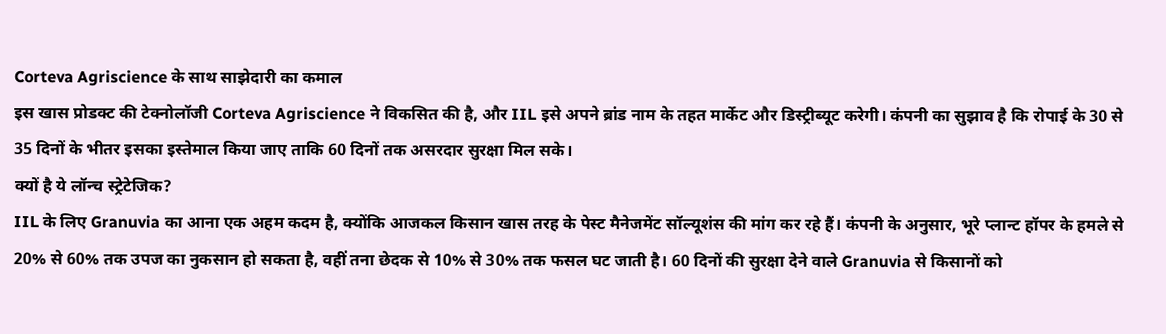Corteva Agriscience के साथ साझेदारी का कमाल
इस खास प्रोडक्ट की टेक्नोलॉजी Corteva Agriscience ने विकसित की है, और IIL इसे अपने ब्रांड नाम के तहत मार्केट और डिस्ट्रीब्यूट करेगी। कंपनी का सुझाव है कि रोपाई के 30 से 35 दिनों के भीतर इसका इस्तेमाल किया जाए ताकि 60 दिनों तक असरदार सुरक्षा मिल सके।
क्यों है ये लॉन्च स्ट्रेटेजिक?
IIL के लिए Granuvia का आना एक अहम कदम है, क्योंकि आजकल किसान खास तरह के पेस्ट मैनेजमेंट सॉल्यूशंस की मांग कर रहे हैं। कंपनी के अनुसार, भूरे प्लान्ट हॉपर के हमले से 20% से 60% तक उपज का नुकसान हो सकता है, वहीं तना छेदक से 10% से 30% तक फसल घट जाती है। 60 दिनों की सुरक्षा देने वाले Granuvia से किसानों को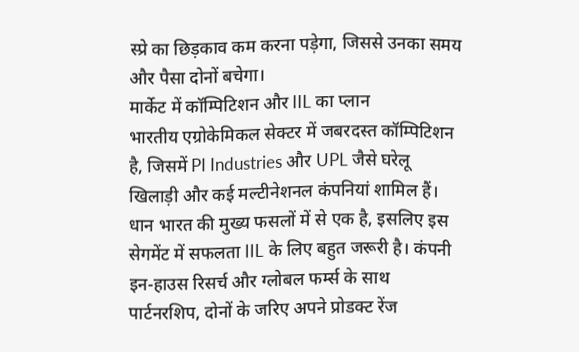स्प्रे का छिड़काव कम करना पड़ेगा, जिससे उनका समय और पैसा दोनों बचेगा।
मार्केट में कॉम्पिटिशन और IIL का प्लान
भारतीय एग्रोकेमिकल सेक्टर में जबरदस्त कॉम्पिटिशन है, जिसमें PI Industries और UPL जैसे घरेलू खिलाड़ी और कई मल्टीनेशनल कंपनियां शामिल हैं। धान भारत की मुख्य फसलों में से एक है, इसलिए इस सेगमेंट में सफलता IIL के लिए बहुत जरूरी है। कंपनी इन-हाउस रिसर्च और ग्लोबल फर्म्स के साथ पार्टनरशिप, दोनों के जरिए अपने प्रोडक्ट रेंज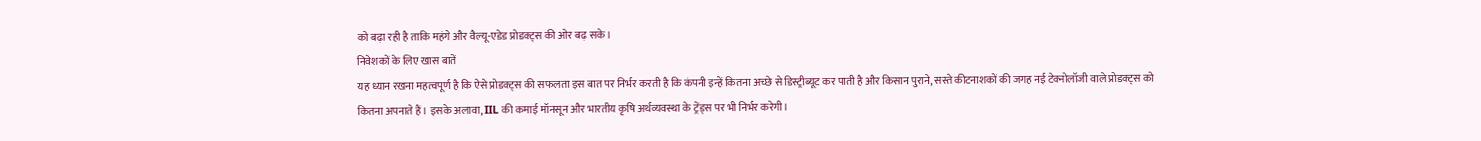को बढ़ा रही है ताकि महंगे और वैल्यू-एडेड प्रोडक्ट्स की ओर बढ़ सके।
निवेशकों के लिए खास बातें
यह ध्यान रखना महत्वपूर्ण है कि ऐसे प्रोडक्ट्स की सफलता इस बात पर निर्भर करती है कि कंपनी इन्हें कितना अच्छे से डिस्ट्रीब्यूट कर पाती है और किसान पुराने, सस्ते कीटनाशकों की जगह नई टेक्नोलॉजी वाले प्रोडक्ट्स को कितना अपनाते हैं। इसके अलावा, IIL की कमाई मॉनसून और भारतीय कृषि अर्थव्यवस्था के ट्रेंड्स पर भी निर्भर करेगी।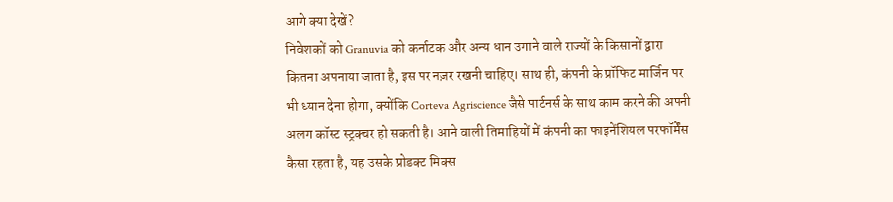आगे क्या देखें?
निवेशकों को Granuvia को कर्नाटक और अन्य धान उगाने वाले राज्यों के किसानों द्वारा कितना अपनाया जाता है, इस पर नज़र रखनी चाहिए। साथ ही, कंपनी के प्रॉफिट मार्जिन पर भी ध्यान देना होगा, क्योंकि Corteva Agriscience जैसे पार्टनर्स के साथ काम करने की अपनी अलग कॉस्ट स्ट्रक्चर हो सकती है। आने वाली तिमाहियों में कंपनी का फाइनेंशियल परफॉर्मेंस कैसा रहता है, यह उसके प्रोडक्ट मिक्स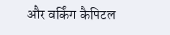और वर्किंग कैपिटल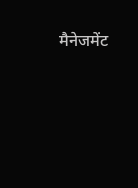मैनेजमेंट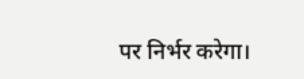पर निर्भर करेगा।